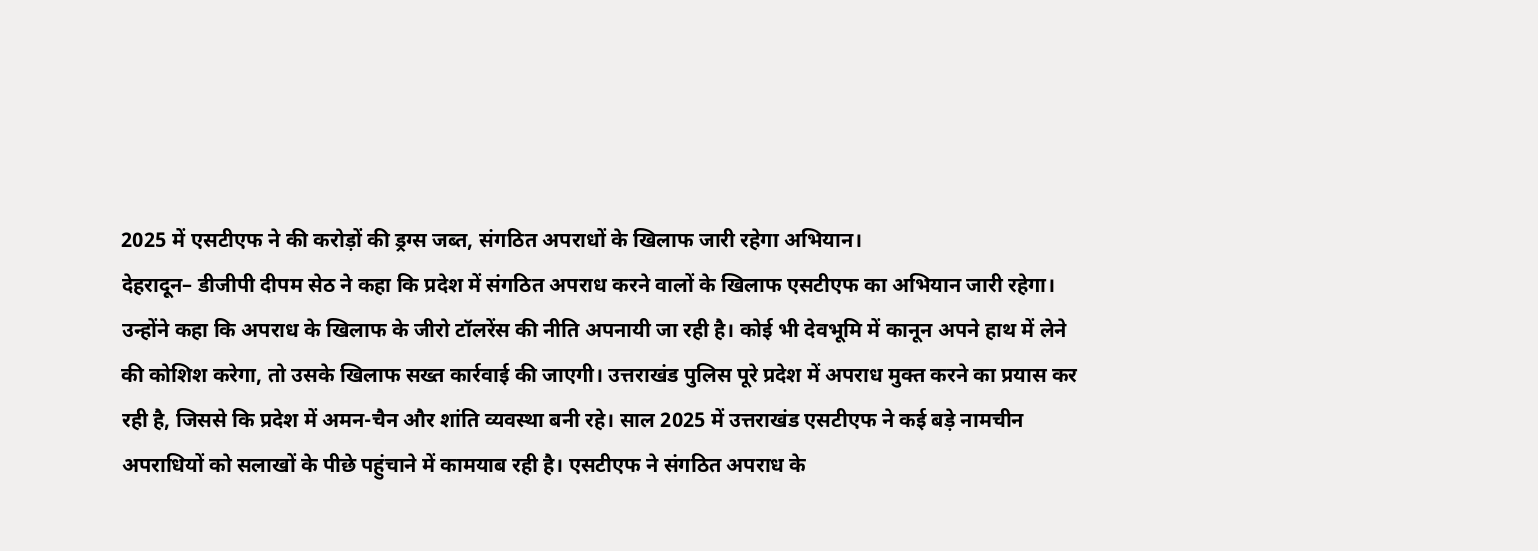2025 में एसटीएफ ने की करोड़ों की ड्रग्स जब्त, संगठित अपराधों के खिलाफ जारी रहेगा अभियान।
देहरादून– डीजीपी दीपम सेठ ने कहा कि प्रदेश में संगठित अपराध करने वालों के खिलाफ एसटीएफ का अभियान जारी रहेगा। उन्होंने कहा कि अपराध के खिलाफ के जीरो टॉलरेंस की नीति अपनायी जा रही है। कोई भी देवभूमि में कानून अपने हाथ में लेने की कोशिश करेगा, तो उसके खिलाफ सख्त कार्रवाई की जाएगी। उत्तराखंड पुलिस पूरे प्रदेश में अपराध मुक्त करने का प्रयास कर रही है, जिससे कि प्रदेश में अमन-चैन और शांति व्यवस्था बनी रहे। साल 2025 में उत्तराखंड एसटीएफ ने कई बड़े नामचीन अपराधियों को सलाखों के पीछे पहुंचाने में कामयाब रही है। एसटीएफ ने संगठित अपराध के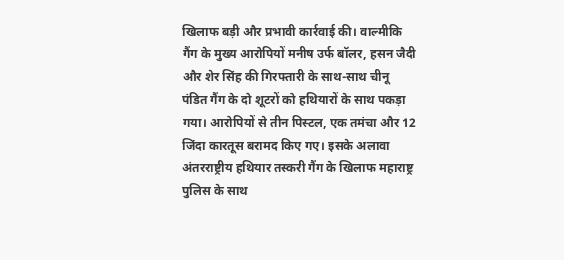खिलाफ बड़ी और प्रभावी कार्रवाई की। वाल्मीकि गैंग के मुख्य आरोपियों मनीष उर्फ बॉलर, हसन जैदी और शेर सिंह की गिरफ्तारी के साथ-साथ चीनू पंडित गैंग के दो शूटरों को हथियारों के साथ पकड़ा गया। आरोपियों से तीन पिस्टल, एक तमंचा और 12 जिंदा कारतूस बरामद किए गए। इसके अलावा अंतरराष्ट्रीय हथियार तस्करी गैंग के खिलाफ महाराष्ट्र पुलिस के साथ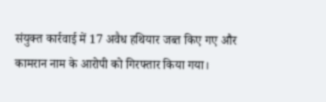संयुक्त कार्रवाई में 17 अवैध हथियार जब्त किए गए और कामरान नाम के आरोपी को गिरफ्तार किया गया।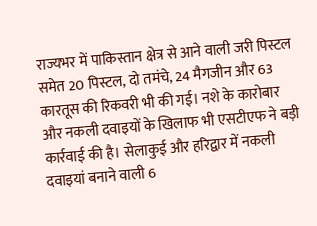राज्यभर में पाकिस्तान क्षेत्र से आने वाली जरी पिस्टल समेत 20 पिस्टल, दो तमंचे, 24 मैगजीन और 63 कारतूस की रिकवरी भी की गई। नशे के कारोबार और नकली दवाइयों के खिलाफ भी एसटीएफ ने बड़ी कार्रवाई की है। सेलाकुई और हरिद्वार में नकली दवाइयां बनाने वाली 6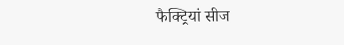फैक्ट्रियां सीज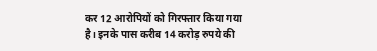कर 12 आरोपियों को गिरफ्तार किया गया है। इनके पास करीब 14 करोड़ रुपये की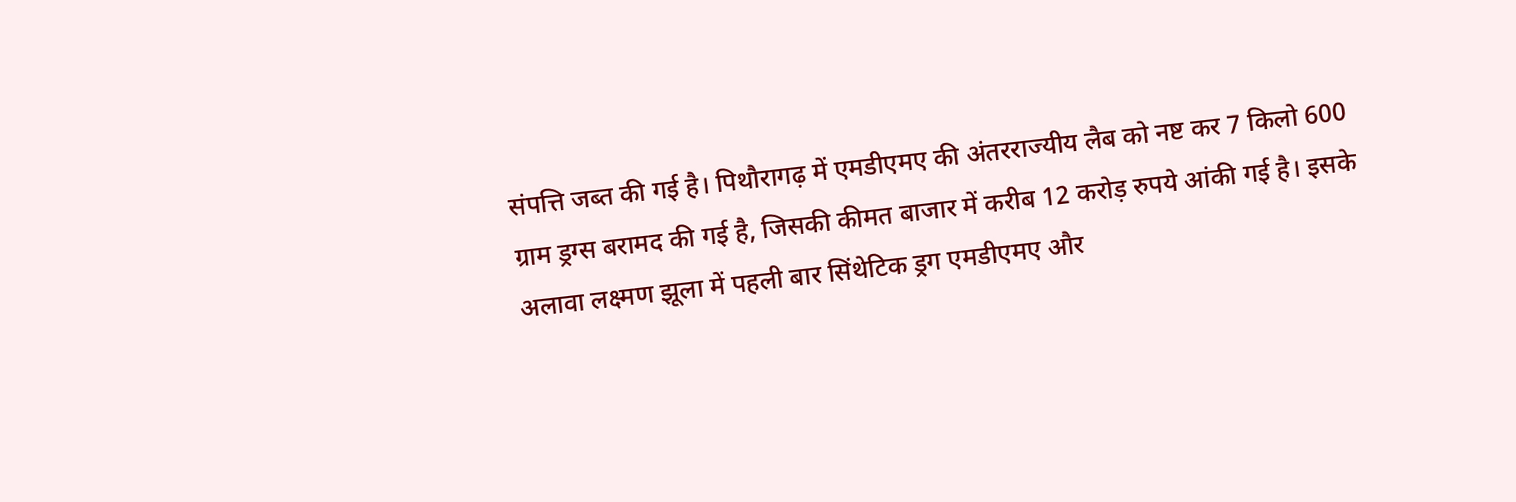संपत्ति जब्त की गई है। पिथौरागढ़ में एमडीएमए की अंतरराज्यीय लैब को नष्ट कर 7 किलो 600 ग्राम ड्रग्स बरामद की गई है, जिसकी कीमत बाजार में करीब 12 करोड़ रुपये आंकी गई है। इसके अलावा लक्ष्मण झूला में पहली बार सिंथेटिक ड्रग एमडीएमए और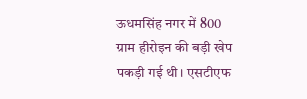ऊधमसिंह नगर में 800 ग्राम हीरोइन की बड़ी खेप पकड़ी गई थी। एसटीएफ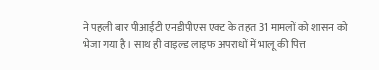ने पहली बार पीआईटी एनडीपीएस एक्ट के तहत 31 मामलों को शासन को भेजा गया है। साथ ही वाइल्ड लाइफ अपराधों में भालू की पित्त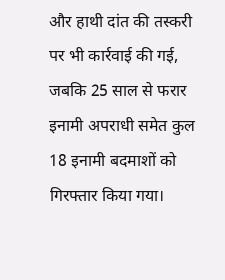और हाथी दांत की तस्करी पर भी कार्रवाई की गई, जबकि 25 साल से फरार इनामी अपराधी समेत कुल 18 इनामी बदमाशों को गिरफ्तार किया गया।